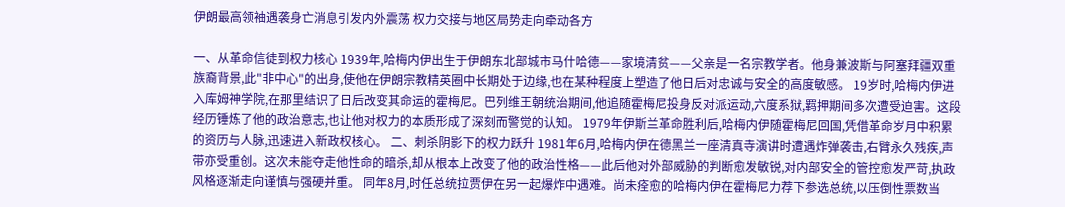伊朗最高领袖遇袭身亡消息引发内外震荡 权力交接与地区局势走向牵动各方

一、从革命信徒到权力核心 1939年,哈梅内伊出生于伊朗东北部城市马什哈德——家境清贫——父亲是一名宗教学者。他身兼波斯与阿塞拜疆双重族裔背景,此"非中心"的出身,使他在伊朗宗教精英圈中长期处于边缘,也在某种程度上塑造了他日后对忠诚与安全的高度敏感。 19岁时,哈梅内伊进入库姆神学院,在那里结识了日后改变其命运的霍梅尼。巴列维王朝统治期间,他追随霍梅尼投身反对派运动,六度系狱,羁押期间多次遭受迫害。这段经历锤炼了他的政治意志,也让他对权力的本质形成了深刻而警觉的认知。 1979年伊斯兰革命胜利后,哈梅内伊随霍梅尼回国,凭借革命岁月中积累的资历与人脉,迅速进入新政权核心。 二、刺杀阴影下的权力跃升 1981年6月,哈梅内伊在德黑兰一座清真寺演讲时遭遇炸弹袭击,右臂永久残疾,声带亦受重创。这次未能夺走他性命的暗杀,却从根本上改变了他的政治性格——此后他对外部威胁的判断愈发敏锐,对内部安全的管控愈发严苛,执政风格逐渐走向谨慎与强硬并重。 同年8月,时任总统拉贾伊在另一起爆炸中遇难。尚未痊愈的哈梅内伊在霍梅尼力荐下参选总统,以压倒性票数当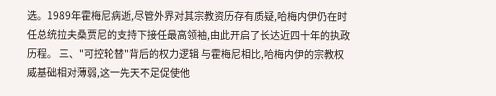选。1989年霍梅尼病逝,尽管外界对其宗教资历存有质疑,哈梅内伊仍在时任总统拉夫桑贾尼的支持下接任最高领袖,由此开启了长达近四十年的执政历程。 三、"可控轮替"背后的权力逻辑 与霍梅尼相比,哈梅内伊的宗教权威基础相对薄弱,这一先天不足促使他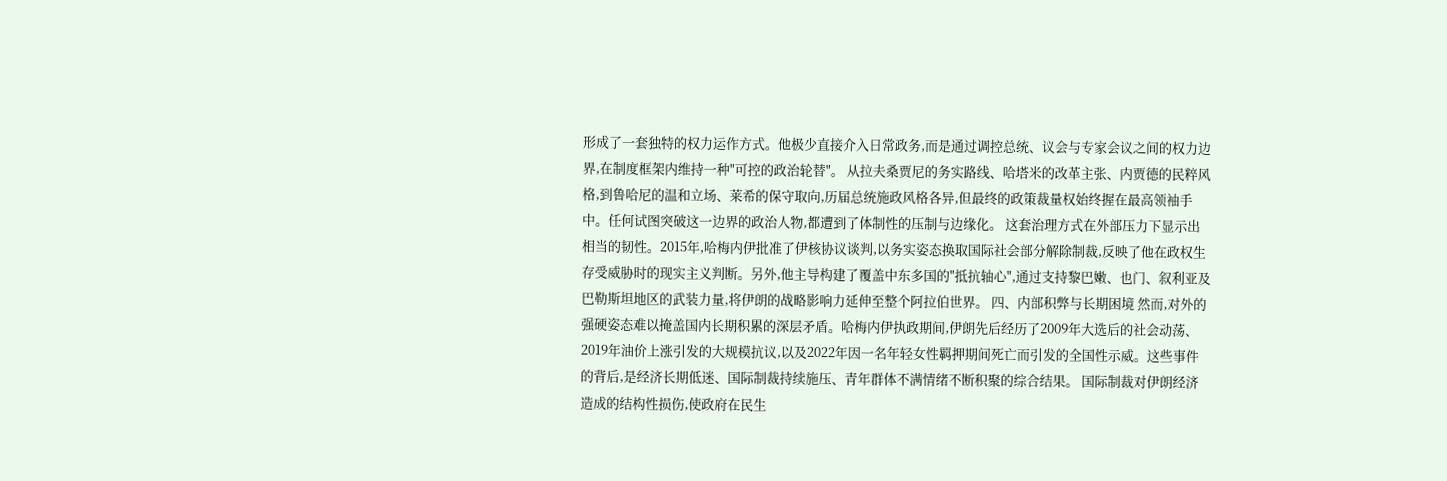形成了一套独特的权力运作方式。他极少直接介入日常政务,而是通过调控总统、议会与专家会议之间的权力边界,在制度框架内维持一种"可控的政治轮替"。 从拉夫桑贾尼的务实路线、哈塔米的改革主张、内贾德的民粹风格,到鲁哈尼的温和立场、莱希的保守取向,历届总统施政风格各异,但最终的政策裁量权始终握在最高领袖手中。任何试图突破这一边界的政治人物,都遭到了体制性的压制与边缘化。 这套治理方式在外部压力下显示出相当的韧性。2015年,哈梅内伊批准了伊核协议谈判,以务实姿态换取国际社会部分解除制裁,反映了他在政权生存受威胁时的现实主义判断。另外,他主导构建了覆盖中东多国的"抵抗轴心",通过支持黎巴嫩、也门、叙利亚及巴勒斯坦地区的武装力量,将伊朗的战略影响力延伸至整个阿拉伯世界。 四、内部积弊与长期困境 然而,对外的强硬姿态难以掩盖国内长期积累的深层矛盾。哈梅内伊执政期间,伊朗先后经历了2009年大选后的社会动荡、2019年油价上涨引发的大规模抗议,以及2022年因一名年轻女性羁押期间死亡而引发的全国性示威。这些事件的背后,是经济长期低迷、国际制裁持续施压、青年群体不满情绪不断积聚的综合结果。 国际制裁对伊朗经济造成的结构性损伤,使政府在民生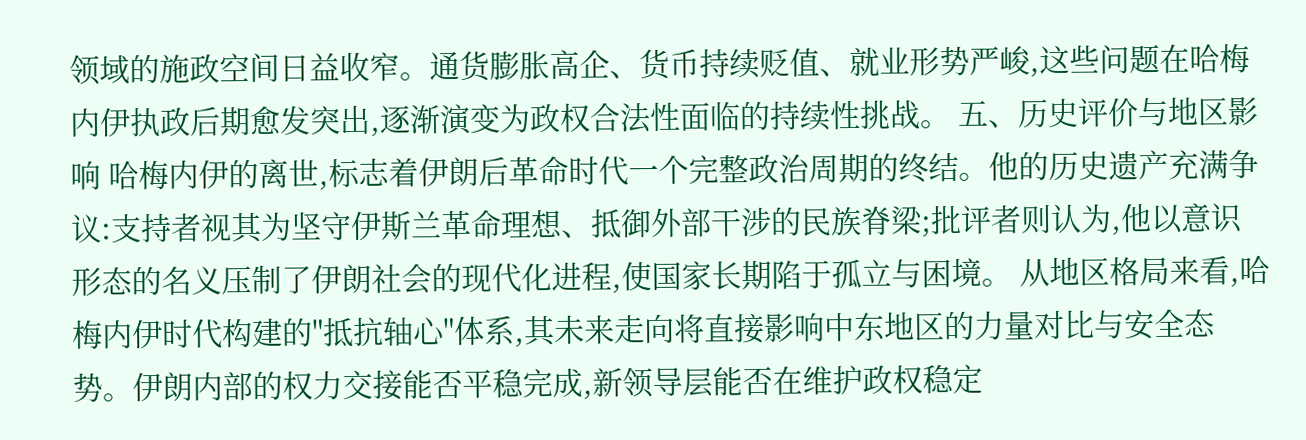领域的施政空间日益收窄。通货膨胀高企、货币持续贬值、就业形势严峻,这些问题在哈梅内伊执政后期愈发突出,逐渐演变为政权合法性面临的持续性挑战。 五、历史评价与地区影响 哈梅内伊的离世,标志着伊朗后革命时代一个完整政治周期的终结。他的历史遗产充满争议:支持者视其为坚守伊斯兰革命理想、抵御外部干涉的民族脊梁;批评者则认为,他以意识形态的名义压制了伊朗社会的现代化进程,使国家长期陷于孤立与困境。 从地区格局来看,哈梅内伊时代构建的"抵抗轴心"体系,其未来走向将直接影响中东地区的力量对比与安全态势。伊朗内部的权力交接能否平稳完成,新领导层能否在维护政权稳定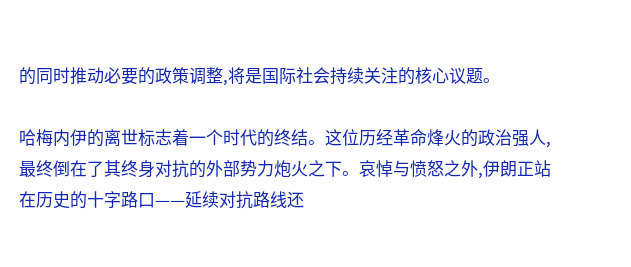的同时推动必要的政策调整,将是国际社会持续关注的核心议题。

哈梅内伊的离世标志着一个时代的终结。这位历经革命烽火的政治强人,最终倒在了其终身对抗的外部势力炮火之下。哀悼与愤怒之外,伊朗正站在历史的十字路口——延续对抗路线还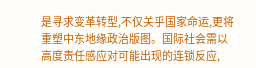是寻求变革转型,不仅关乎国家命运,更将重塑中东地缘政治版图。国际社会需以高度责任感应对可能出现的连锁反应,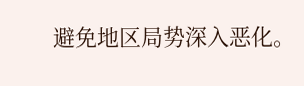避免地区局势深入恶化。